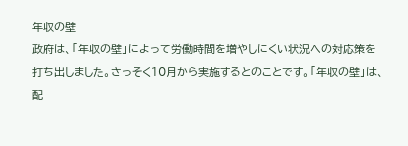年収の壁
政府は、「年収の壁」によって労働時間を増やしにくい状況への対応策を打ち出しました。さっそく10月から実施するとのことです。「年収の壁」は、配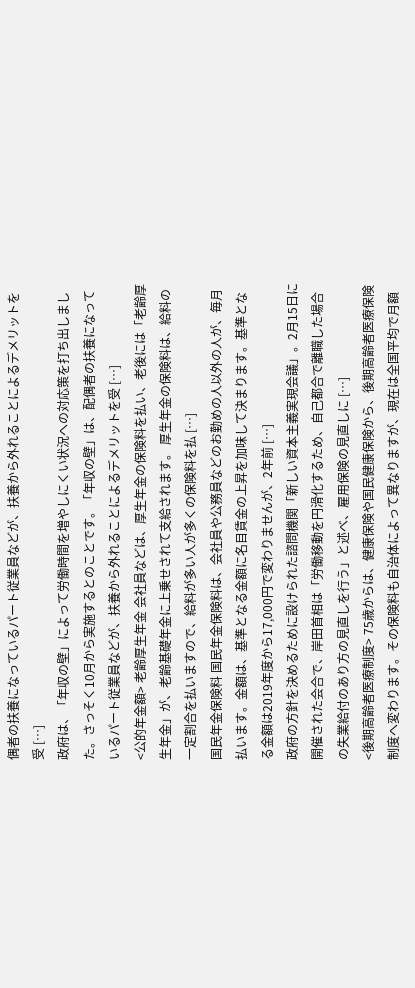偶者の扶養になっているパート従業員などが、扶養から外れることによるデメリットを受 […]
政府は、「年収の壁」によって労働時間を増やしにくい状況への対応策を打ち出しました。さっそく10月から実施するとのことです。「年収の壁」は、配偶者の扶養になっているパート従業員などが、扶養から外れることによるデメリットを受 […]
<公的年金額> 老齢厚生年金 会社員などは、厚生年金の保険料を払い、老後には「老齢厚生年金」が、老齢基礎年金に上乗せされて支給されます。 厚生年金の保険料は、給料の一定割合を払いますので、給料が多い人が多くの保険料を払 […]
国民年金保険料 国民年金保険料は、会社員や公務員などのお勤めの人以外の人が、毎月払います。金額は、基準となる金額に名目賃金の上昇を加味して決まります。基準となる金額は2019年度から17,000円で変わりませんが、2年前 […]
政府の方針を決めるために設けられた諮問機関「新しい資本主義実現会議」。2月15日に開催された会合で、岸田首相は「労働移動を円滑化するため、自己都合で離職した場合の失業給付のあり方の見直しを行う」と述べ、雇用保険の見直しに […]
<後期高齢者医療制度> 75歳からは、健康保険や国民健康保険から、後期高齢者医療保険制度へ変わります。その保険料も自治体によって異なりますが、現在は全国平均で月額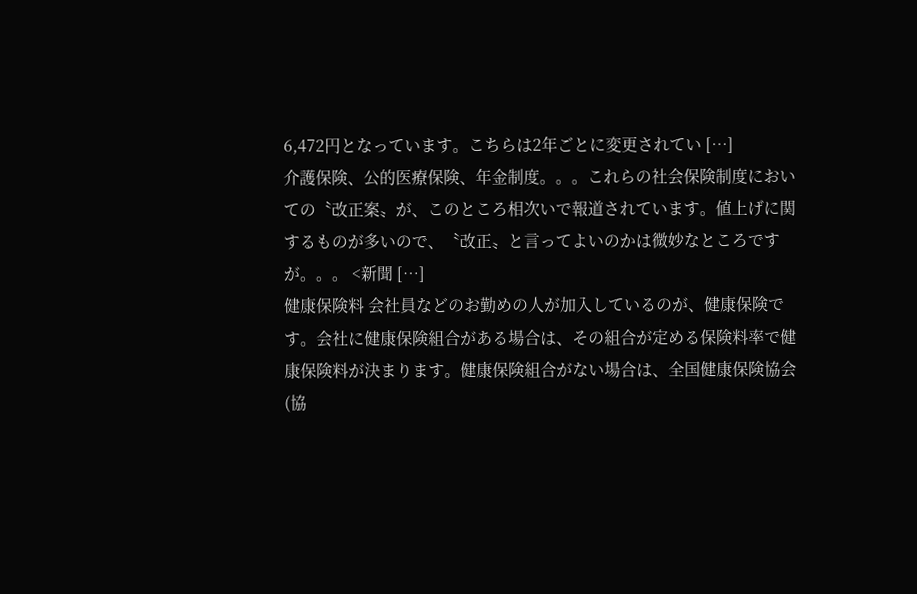6,472円となっています。こちらは2年ごとに変更されてい […]
介護保険、公的医療保険、年金制度。。。これらの社会保険制度においての〝改正案〟が、このところ相次いで報道されています。値上げに関するものが多いので、〝改正〟と言ってよいのかは微妙なところですが。。。 <新聞 […]
健康保険料 会社員などのお勤めの人が加入しているのが、健康保険です。会社に健康保険組合がある場合は、その組合が定める保険料率で健康保険料が決まります。健康保険組合がない場合は、全国健康保険協会(協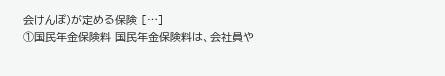会けんぽ)が定める保険 […]
①国民年金保険料 国民年金保険料は、会社員や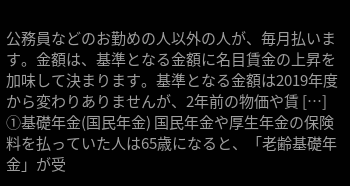公務員などのお勤めの人以外の人が、毎月払います。金額は、基準となる金額に名目賃金の上昇を加味して決まります。基準となる金額は2019年度から変わりありませんが、2年前の物価や賃 […]
①基礎年金(国民年金) 国民年金や厚生年金の保険料を払っていた人は65歳になると、「老齢基礎年金」が受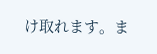け取れます。ま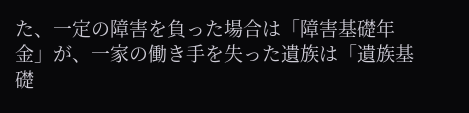た、一定の障害を負った場合は「障害基礎年金」が、一家の働き手を失った遺族は「遺族基礎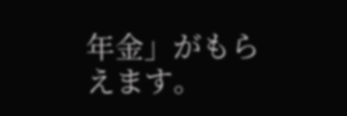年金」がもらえます。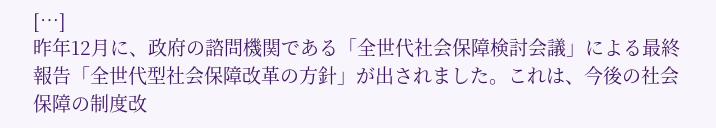[…]
昨年12月に、政府の諮問機関である「全世代社会保障検討会議」による最終報告「全世代型社会保障改革の方針」が出されました。これは、今後の社会保障の制度改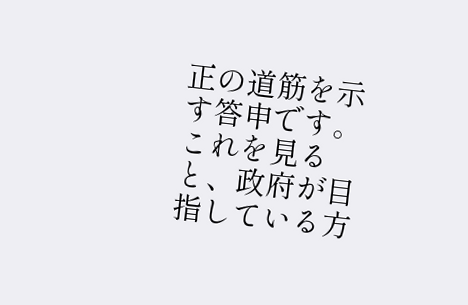正の道筋を示す答申です。これを見ると、政府が目指している方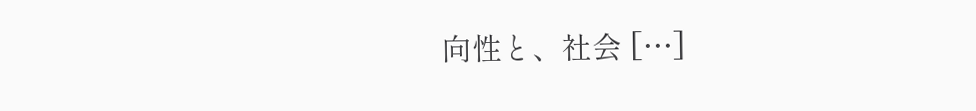向性と、社会 […]